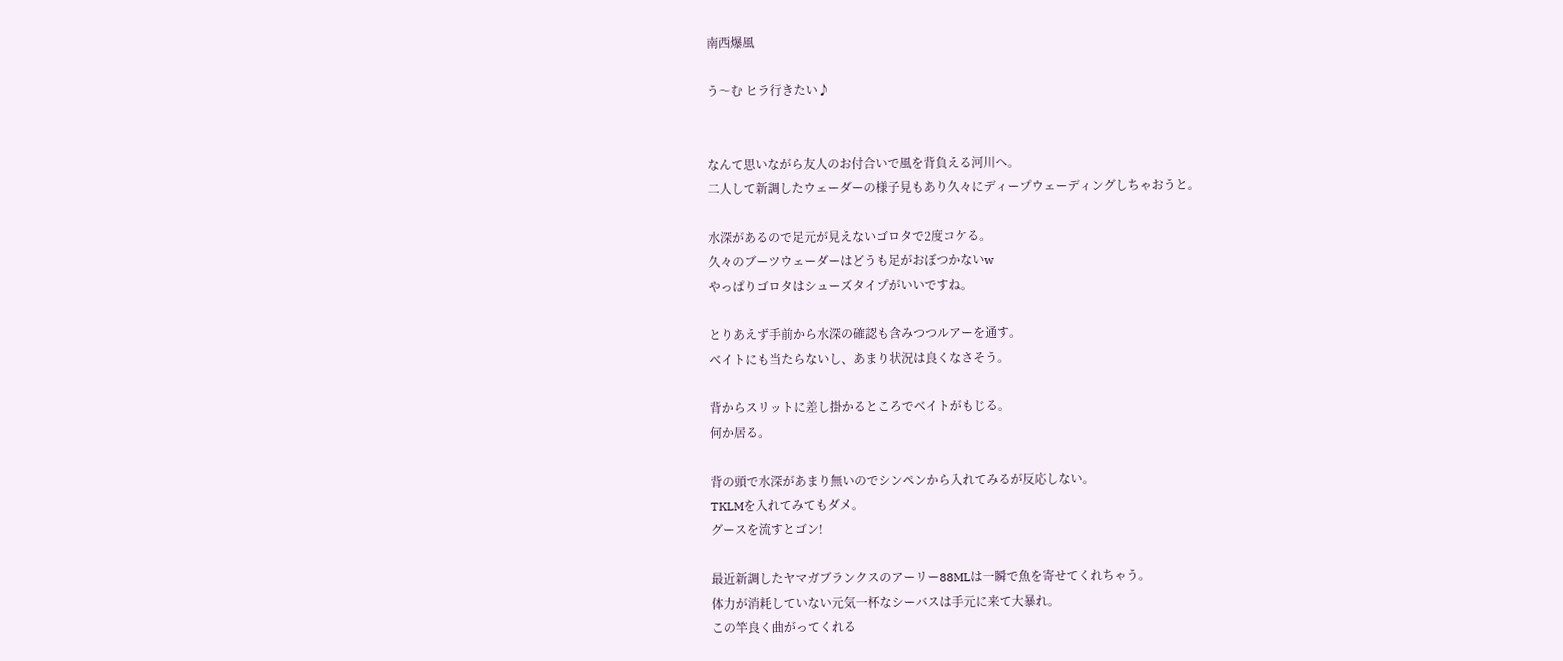南西爆風

う〜む ヒラ行きたい♪


なんて思いながら友人のお付合いで風を背負える河川へ。
二人して新調したウェーダーの様子見もあり久々にディープウェーディングしちゃおうと。

水深があるので足元が見えないゴロタで2度コケる。
久々のブーツウェーダーはどうも足がおぼつかないw
やっぱりゴロタはシューズタイプがいいですね。

とりあえず手前から水深の確認も含みつつルアーを通す。
ベイトにも当たらないし、あまり状況は良くなさそう。

背からスリットに差し掛かるところでベイトがもじる。
何か居る。

背の頭で水深があまり無いのでシンペンから入れてみるが反応しない。
TKLMを入れてみてもダメ。
グースを流すとゴン!

最近新調したヤマガブランクスのアーリー88MLは一瞬で魚を寄せてくれちゃう。
体力が消耗していない元気一杯なシーバスは手元に来て大暴れ。
この竿良く曲がってくれる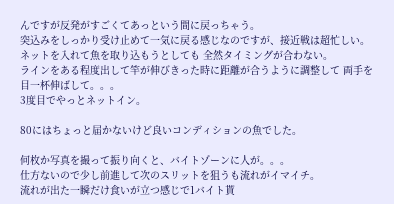んですが反発がすごくてあっという間に戻っちゃう。
突込みをしっかり受け止めて一気に戻る感じなのですが、接近戦は超忙しい。
ネットを入れて魚を取り込もうとしても 全然タイミングが合わない。
ラインをある程度出して竿が伸びきった時に距離が合うように調整して 両手を目一杯伸ばして。。。
3度目でやっとネットイン。

80にはちょっと届かないけど良いコンディションの魚でした。

何枚か写真を撮って振り向くと、バイトゾーンに人が。。。
仕方ないので少し前進して次のスリットを狙うも流れがイマイチ。
流れが出た一瞬だけ食いが立つ感じで1バイト貰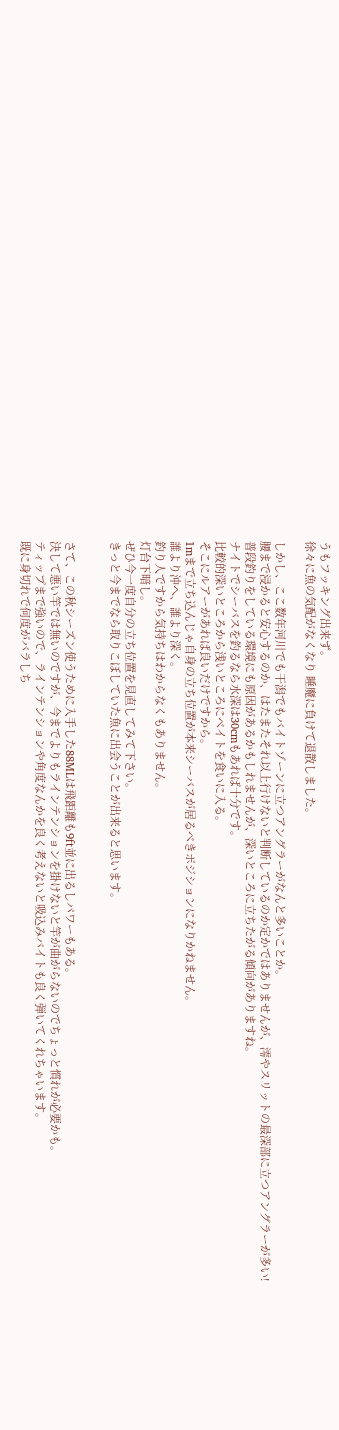うもフッキング出来ず。
徐々に魚の気配がなくなり 睡魔に負けて退散しました。

しかし、ここ数年河川でも干潟でもバイトゾーンに立つアングラーがなんと多いことか。
腰まで浸かると安心するのか、はたまたそれ以上行けないと判断しているのか定かではありませんが、澪やスリットの最深部に立つアングラーが多い!
普段釣りをしている環境にも原因があるかもしれませんが、深いところに立ちたがる傾向がありますね。
ナイトでシーバスを釣るなら水深は30cmもあれば十分です。
比較的深いところから浅いところにベイトを食いに入る。
そこにルアーがあれば良いだけですから。
1mまで立ち込んじゃ自身の立ち位置が本来シーバスが居るべきポジションになりかねません。
誰より沖へ、誰より深く。
釣り人ですから気持ちはわからなくもありません。
灯台下暗し。
ぜひ今一度自分の立ち位置を見直してみて下さい。
きっと今までなら取りこぼしていた魚に出会うことが出来ると思います。


さて、この秋シーズン使うために入手した88MLは飛距離も9ft並に出るしパワーもある。
決して悪い竿では無いのですが、今までよりもラインテンションを掛けないと竿が曲がらないのでちょっと慣れが必要かも。
ティップまで強いので、ラインテンションや角度なんかを良く考えないと吸込みバイトも良く弾いてくれちゃいます。
既に身切れで何度がバラしち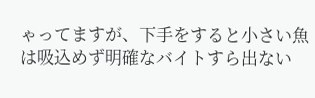ゃってますが、下手をすると小さい魚は吸込めず明確なバイトすら出ない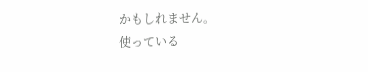かもしれません。
使っている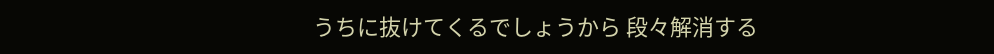うちに抜けてくるでしょうから 段々解消する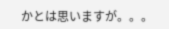かとは思いますが。。。